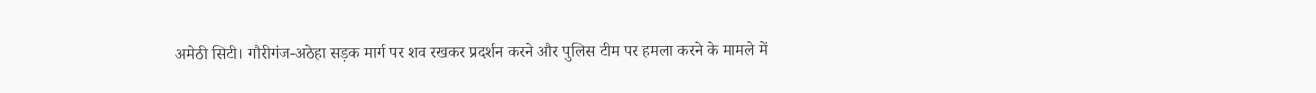अमेठी सिटी। गौरीगंज-अठेहा सड़क मार्ग पर शव रखकर प्रदर्शन करने और पुलिस टीम पर हमला करने के मामले में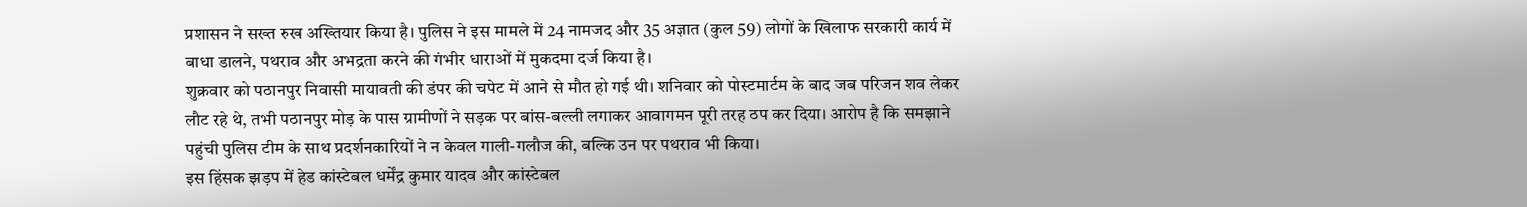प्रशासन ने सख्त रुख अख्तियार किया है। पुलिस ने इस मामले में 24 नामजद और 35 अज्ञात (कुल 59) लोगों के खिलाफ सरकारी कार्य में बाधा डालने, पथराव और अभद्रता करने की गंभीर धाराओं में मुकदमा दर्ज किया है।
शुक्रवार को पठानपुर निवासी मायावती की डंपर की चपेट में आने से मौत हो गई थी। शनिवार को पोस्टमार्टम के बाद जब परिजन शव लेकर लौट रहे थे, तभी पठानपुर मोड़ के पास ग्रामीणों ने सड़क पर बांस-बल्ली लगाकर आवागमन पूरी तरह ठप कर दिया। आरोप है कि समझाने पहुंची पुलिस टीम के साथ प्रदर्शनकारियों ने न केवल गाली-गलौज की, बल्कि उन पर पथराव भी किया।
इस हिंसक झड़प में हेड कांस्टेबल धर्मेंद्र कुमार यादव और कांस्टेबल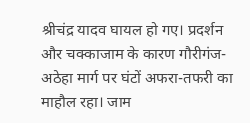श्रीचंद्र यादव घायल हो गए। प्रदर्शन और चक्काजाम के कारण गौरीगंज-अठेहा मार्ग पर घंटों अफरा-तफरी का माहौल रहा। जाम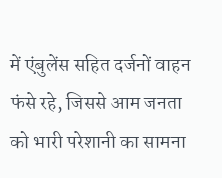में एंबुलेंस सहित दर्जनों वाहन फंसे रहे, जिससे आम जनता को भारी परेशानी का सामना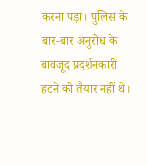करना पड़ा। पुलिस के बार-बार अनुरोध के बावजूद प्रदर्शनकारी हटने को तैयार नहीं थे।